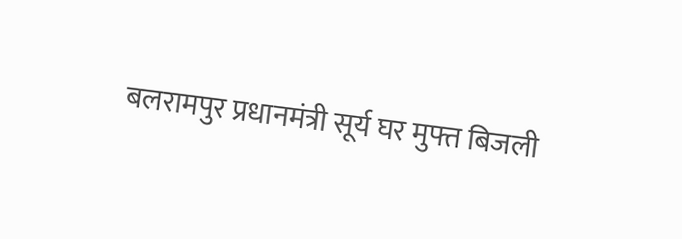बलरामपुर प्रधानमंत्री सूर्य घर मुफ्त बिजली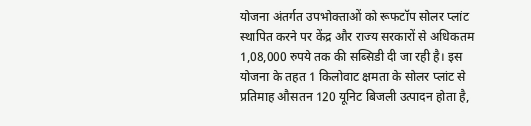योजना अंतर्गत उपभोक्ताओं को रूफटॉप सोलर प्लांट स्थापित करने पर केंद्र और राज्य सरकारों से अधिकतम 1,08,000 रुपये तक की सब्सिडी दी जा रही है। इस योजना के तहत 1 किलोवाट क्षमता के सोलर प्लांट से प्रतिमाह औसतन 120 यूनिट बिजली उत्पादन होता है,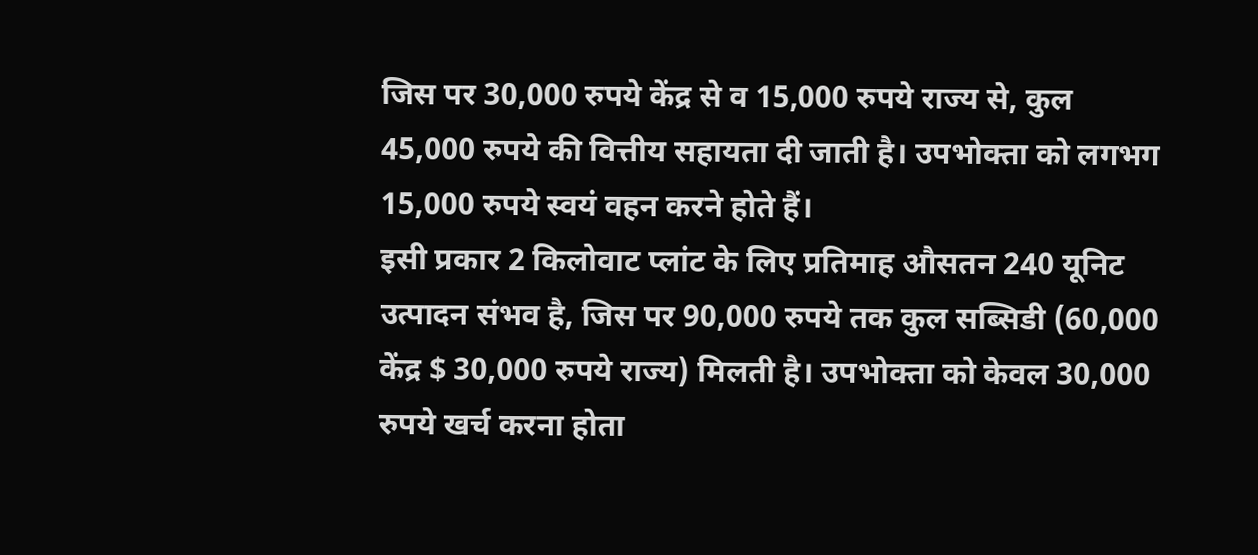जिस पर 30,000 रुपये केंद्र से व 15,000 रुपये राज्य से, कुल 45,000 रुपये की वित्तीय सहायता दी जाती है। उपभोक्ता को लगभग 15,000 रुपये स्वयं वहन करने होते हैं।
इसी प्रकार 2 किलोवाट प्लांट के लिए प्रतिमाह औसतन 240 यूनिट उत्पादन संभव है, जिस पर 90,000 रुपये तक कुल सब्सिडी (60,000 केंद्र $ 30,000 रुपये राज्य) मिलती है। उपभोक्ता को केवल 30,000 रुपये खर्च करना होता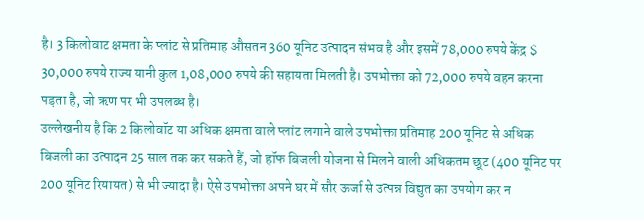है। 3 किलोवाट क्षमता के प्लांट से प्रतिमाह औसतन 360 यूनिट उत्पादन संभव है और इसमें 78,000 रुपये केंद्र $ 30,000 रुपये राज्य यानी कुल 1,08,000 रुपये की सहायता मिलती है। उपभोक्ता को 72,000 रुपये वहन करना पड़ता है, जो ऋण पर भी उपलब्ध है।
उल्लेखनीय है कि 2 किलोवॉट या अधिक क्षमता वाले प्लांट लगाने वाले उपभोक्ता प्रतिमाह 200 यूनिट से अधिक बिजली का उत्पादन 25 साल तक कर सकते हैं, जो हॉफ बिजली योजना से मिलने वाली अधिकतम छूट (400 यूनिट पर 200 यूनिट रियायत) से भी ज्यादा है। ऐसे उपभोक्ता अपने घर में सौर ऊर्जा से उत्पन्न विद्युत का उपयोग कर न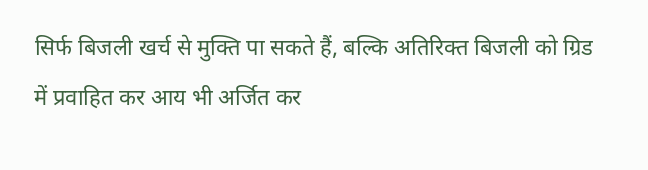सिर्फ बिजली खर्च से मुक्ति पा सकते हैं, बल्कि अतिरिक्त बिजली को ग्रिड में प्रवाहित कर आय भी अर्जित कर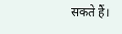सकते हैं।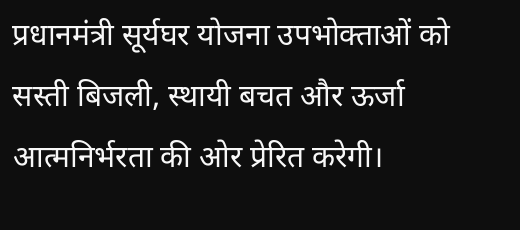प्रधानमंत्री सूर्यघर योजना उपभोक्ताओं को सस्ती बिजली, स्थायी बचत और ऊर्जा आत्मनिर्भरता की ओर प्रेरित करेगी।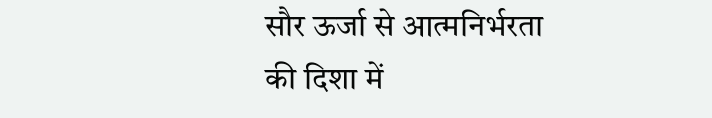सौर ऊर्जा से आत्मनिर्भरता की दिशा में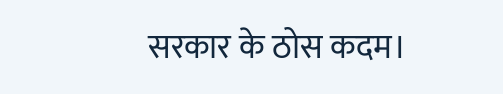सरकार के ठोस कदम।